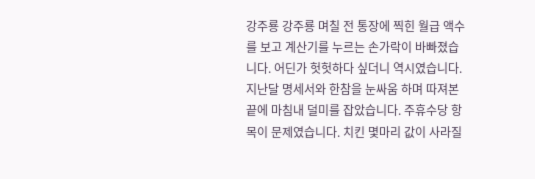강주룡 강주룡 며칠 전 통장에 찍힌 월급 액수를 보고 계산기를 누르는 손가락이 바빠졌습니다. 어딘가 헛헛하다 싶더니 역시였습니다. 지난달 명세서와 한참을 눈싸움 하며 따져본 끝에 마침내 덜미를 잡았습니다. 주휴수당 항목이 문제였습니다. 치킨 몇마리 값이 사라질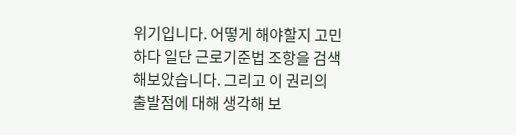위기입니다. 어떻게 해야할지 고민하다 일단 근로기준법 조항을 검색해보았습니다. 그리고 이 권리의 출발점에 대해 생각해 보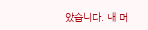았습니다. 내 머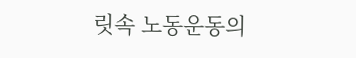릿속 노동운동의